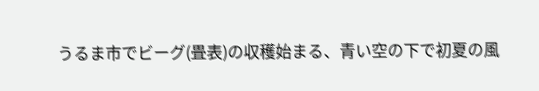うるま市でビーグ(畳表)の収穫始まる、青い空の下で初夏の風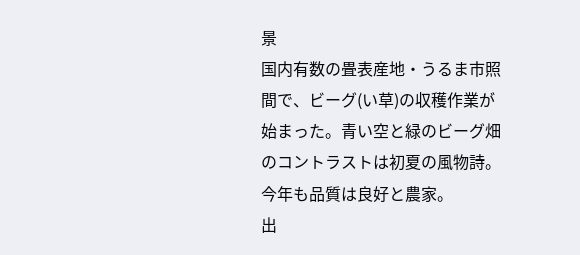景
国内有数の畳表産地・うるま市照間で、ビーグ(い草)の収穫作業が始まった。青い空と緑のビーグ畑のコントラストは初夏の風物詩。今年も品質は良好と農家。
出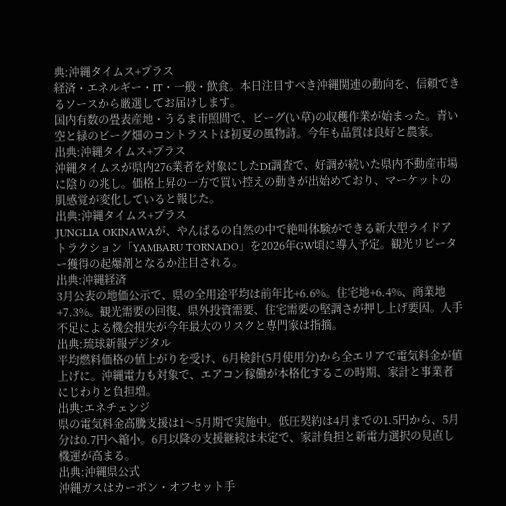典:沖縄タイムス+プラス
経済・エネルギー・IT・一般・飲食。本日注目すべき沖縄関連の動向を、信頼できるソースから厳選してお届けします。
国内有数の畳表産地・うるま市照間で、ビーグ(い草)の収穫作業が始まった。青い空と緑のビーグ畑のコントラストは初夏の風物詩。今年も品質は良好と農家。
出典:沖縄タイムス+プラス
沖縄タイムスが県内276業者を対象にしたDI調査で、好調が続いた県内不動産市場に陰りの兆し。価格上昇の一方で買い控えの動きが出始めており、マーケットの肌感覚が変化していると報じた。
出典:沖縄タイムス+プラス
JUNGLIA OKINAWAが、やんばるの自然の中で絶叫体験ができる新大型ライドアトラクション「YAMBARU TORNADO」を2026年GW頃に導入予定。観光リピーター獲得の起爆剤となるか注目される。
出典:沖縄経済
3月公表の地価公示で、県の全用途平均は前年比+6.6%。住宅地+6.4%、商業地+7.3%。観光需要の回復、県外投資需要、住宅需要の堅調さが押し上げ要因。人手不足による機会損失が今年最大のリスクと専門家は指摘。
出典:琉球新報デジタル
平均燃料価格の値上がりを受け、6月検針(5月使用分)から全エリアで電気料金が値上げに。沖縄電力も対象で、エアコン稼働が本格化するこの時期、家計と事業者にじわりと負担増。
出典:エネチェンジ
県の電気料金高騰支援は1〜5月期で実施中。低圧契約は4月までの1.5円から、5月分は0.7円へ縮小。6月以降の支援継続は未定で、家計負担と新電力選択の見直し機運が高まる。
出典:沖縄県公式
沖縄ガスはカーボン・オフセット手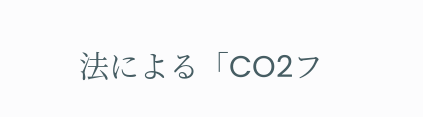法による「CO2フ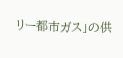リー都市ガス」の供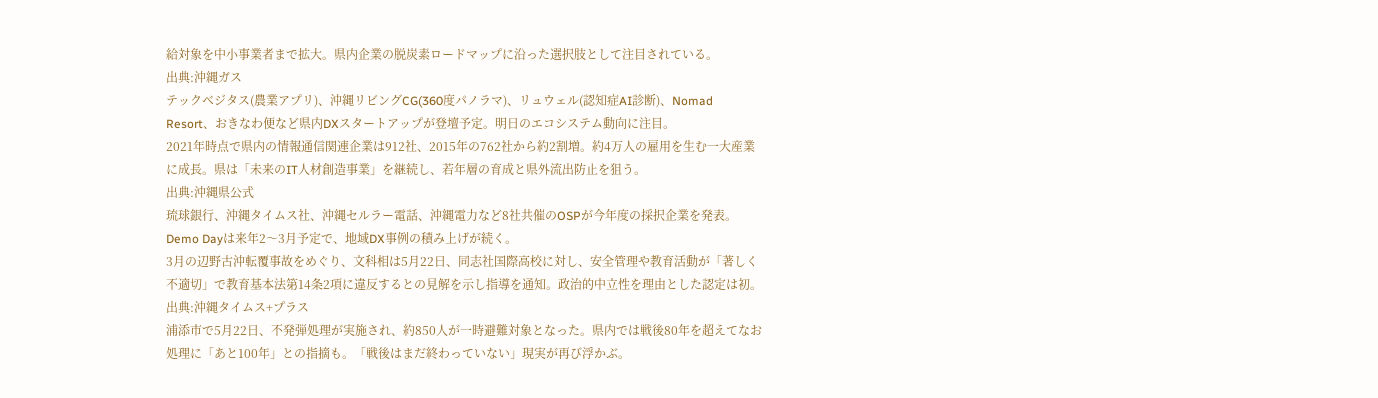給対象を中小事業者まで拡大。県内企業の脱炭素ロードマップに沿った選択肢として注目されている。
出典:沖縄ガス
テックベジタス(農業アプリ)、沖縄リビングCG(360度パノラマ)、リュウェル(認知症AI診断)、Nomad Resort、おきなわ便など県内DXスタートアップが登壇予定。明日のエコシステム動向に注目。
2021年時点で県内の情報通信関連企業は912社、2015年の762社から約2割増。約4万人の雇用を生む一大産業に成長。県は「未来のIT人材創造事業」を継続し、若年層の育成と県外流出防止を狙う。
出典:沖縄県公式
琉球銀行、沖縄タイムス社、沖縄セルラー電話、沖縄電力など8社共催のOSPが今年度の採択企業を発表。Demo Dayは来年2〜3月予定で、地域DX事例の積み上げが続く。
3月の辺野古沖転覆事故をめぐり、文科相は5月22日、同志社国際高校に対し、安全管理や教育活動が「著しく不適切」で教育基本法第14条2項に違反するとの見解を示し指導を通知。政治的中立性を理由とした認定は初。
出典:沖縄タイムス+プラス
浦添市で5月22日、不発弾処理が実施され、約850人が一時避難対象となった。県内では戦後80年を超えてなお処理に「あと100年」との指摘も。「戦後はまだ終わっていない」現実が再び浮かぶ。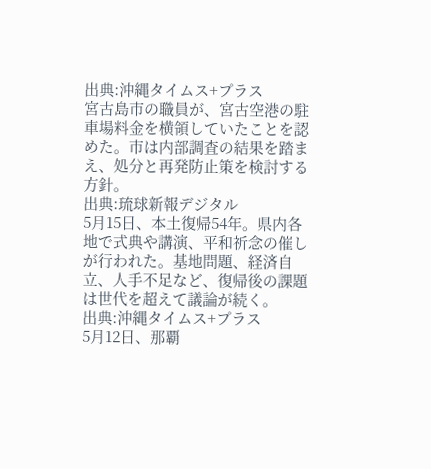出典:沖縄タイムス+プラス
宮古島市の職員が、宮古空港の駐車場料金を横領していたことを認めた。市は内部調査の結果を踏まえ、処分と再発防止策を検討する方針。
出典:琉球新報デジタル
5月15日、本土復帰54年。県内各地で式典や講演、平和祈念の催しが行われた。基地問題、経済自立、人手不足など、復帰後の課題は世代を超えて議論が続く。
出典:沖縄タイムス+プラス
5月12日、那覇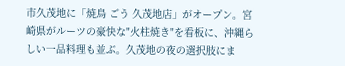市久茂地に「焼鳥 ごう 久茂地店」がオープン。宮崎県がルーツの豪快な"火柱焼き"を看板に、沖縄らしい一品料理も並ぶ。久茂地の夜の選択肢にま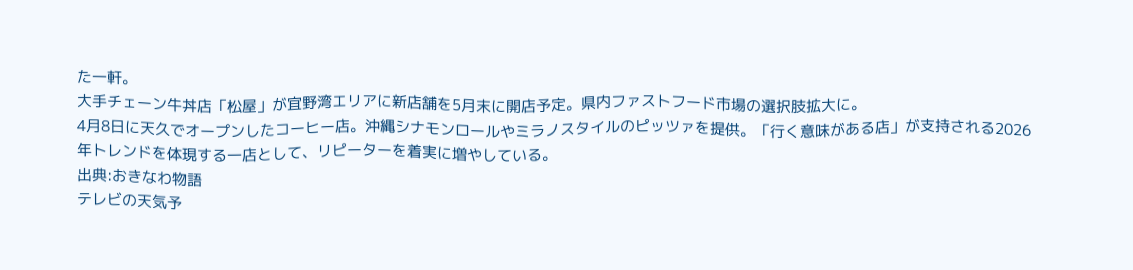た一軒。
大手チェーン牛丼店「松屋」が宜野湾エリアに新店舗を5月末に開店予定。県内ファストフード市場の選択肢拡大に。
4月8日に天久でオープンしたコーヒー店。沖縄シナモンロールやミラノスタイルのピッツァを提供。「行く意味がある店」が支持される2026年トレンドを体現する一店として、リピーターを着実に増やしている。
出典:おきなわ物語
テレビの天気予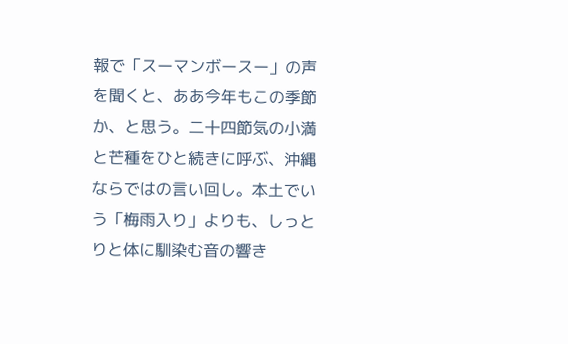報で「スーマンボースー」の声を聞くと、ああ今年もこの季節か、と思う。二十四節気の小満と芒種をひと続きに呼ぶ、沖縄ならではの言い回し。本土でいう「梅雨入り」よりも、しっとりと体に馴染む音の響き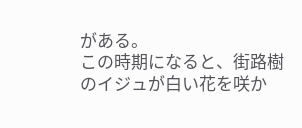がある。
この時期になると、街路樹のイジュが白い花を咲か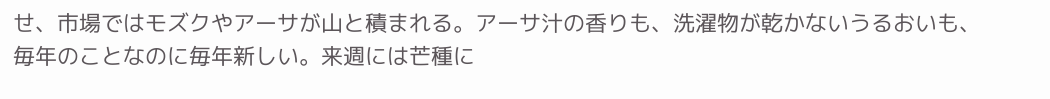せ、市場ではモズクやアーサが山と積まれる。アーサ汁の香りも、洗濯物が乾かないうるおいも、毎年のことなのに毎年新しい。来週には芒種に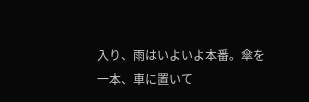入り、雨はいよいよ本番。傘を一本、車に置いて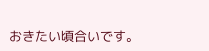おきたい頃合いです。